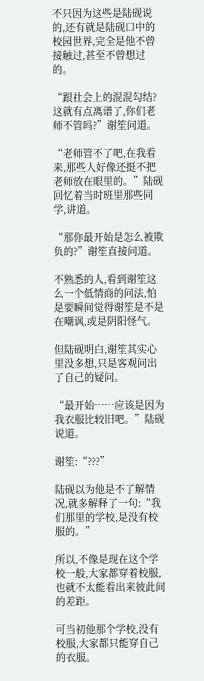不只因为这些是陆砚说的,还有就是陆砚口中的校园世界,完全是他不曾接触过,甚至不曾想过的。

“跟社会上的混混勾结?这就有点离谱了,你们老师不管吗?”谢笙问道。

“老师管不了吧,在我看来,那些人好像还挺不把老师放在眼里的。”陆砚回忆着当时班里那些同学,讲道。

“那你最开始是怎么被欺负的?”谢笙直接问道。

不熟悉的人,看到谢笙这么一个低情商的问法,怕是要瞬间觉得谢笙是不是在嘲讽,或是阴阳怪气。

但陆砚明白,谢笙其实心里没多想,只是客观问出了自己的疑问。

“最开始……应该是因为我衣服比较旧吧。”陆砚说道。

谢笙:“???”

陆砚以为他是不了解情况,就多解释了一句:“我们那里的学校,是没有校服的。”

所以,不像是现在这个学校一般,大家都穿着校服,也就不太能看出来彼此间的差距。

可当初他那个学校,没有校服,大家都只能穿自己的衣服。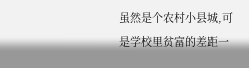虽然是个农村小县城,可是学校里贫富的差距一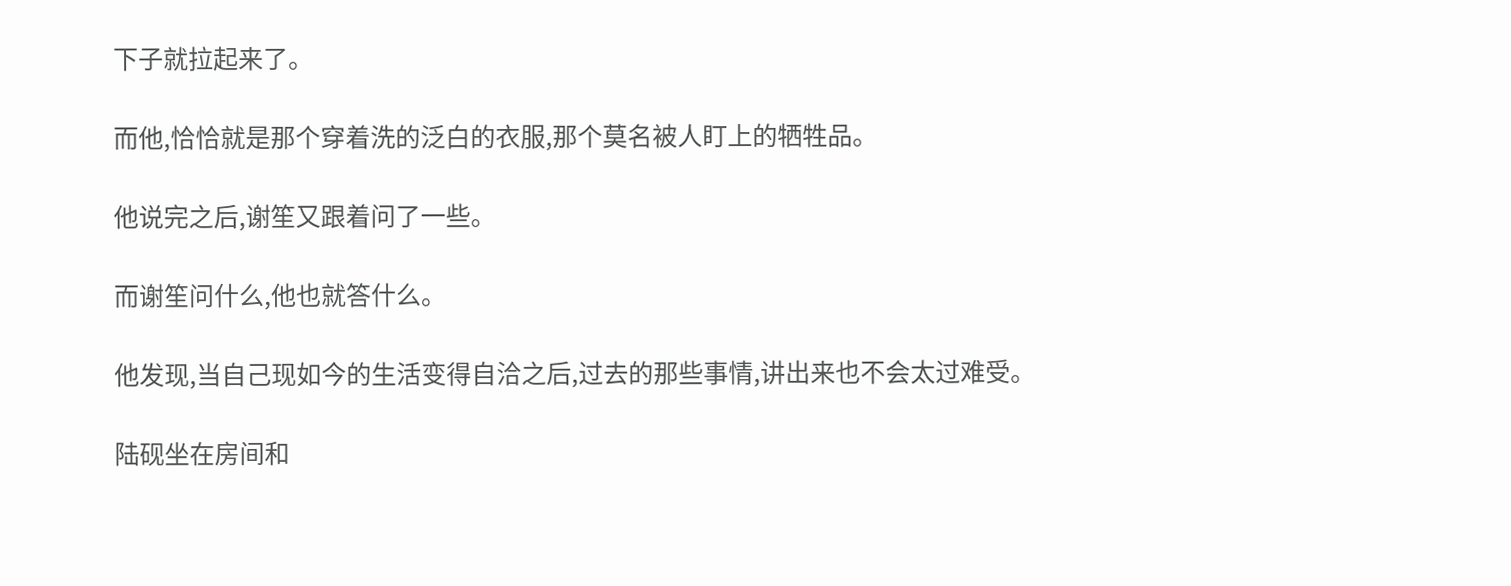下子就拉起来了。

而他,恰恰就是那个穿着洗的泛白的衣服,那个莫名被人盯上的牺牲品。

他说完之后,谢笙又跟着问了一些。

而谢笙问什么,他也就答什么。

他发现,当自己现如今的生活变得自洽之后,过去的那些事情,讲出来也不会太过难受。

陆砚坐在房间和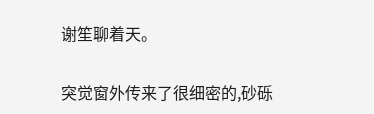谢笙聊着天。

突觉窗外传来了很细密的,砂砾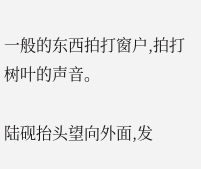一般的东西拍打窗户,拍打树叶的声音。

陆砚抬头望向外面,发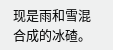现是雨和雪混合成的冰碴。